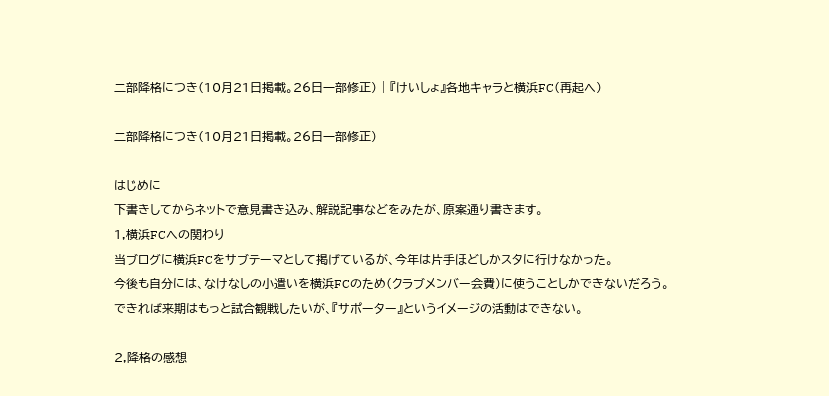二部降格につき(10月21日掲載。26日一部修正) | 『けいしょ』各地キャラと横浜FC(再起へ)

二部降格につき(10月21日掲載。26日一部修正)

はじめに
下書きしてからネットで意見書き込み、解説記事などをみたが、原案通り書きます。
1,横浜FCへの関わり
当ブログに横浜FCをサブテーマとして掲げているが、今年は片手ほどしかスタに行けなかった。
今後も自分には、なけなしの小遣いを横浜FCのため(クラブメンバー会費)に使うことしかできないだろう。
できれば来期はもっと試合観戦したいが、『サポーター』というイメージの活動はできない。

2,降格の感想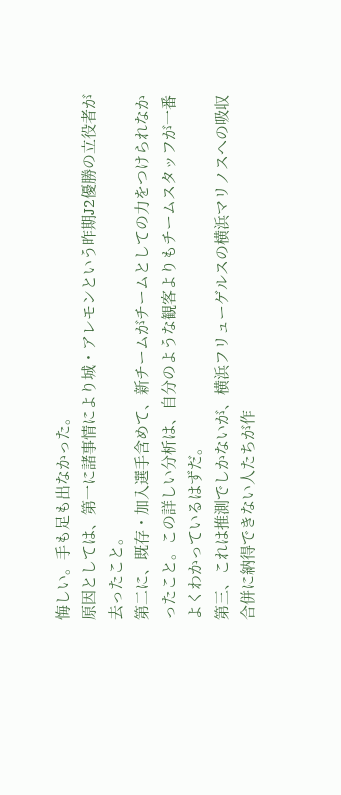悔しい。手も足も出なかった。
原因としては、第一に諸事情により城・アレモンという昨期J2優勝の立役者が去ったこと。
第二に、既存・加入選手含めて、新チームがチームとしての力をつけられなかったこと。この詳しい分析は、自分のような観客よりもチームスタッフが一番よくわかっているはずだ。
第三、これは推測でしかないが、横浜フリューゲルスの横浜マリノスへの吸収合併に納得できない人たちが作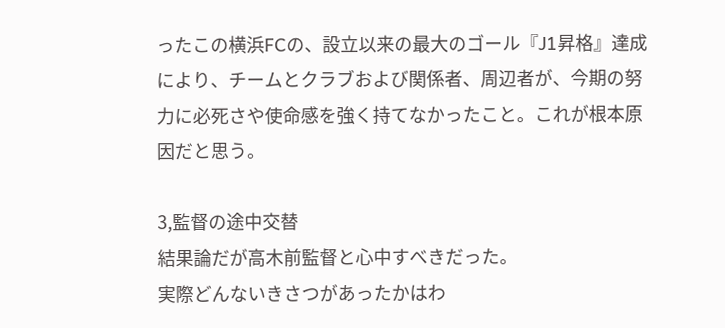ったこの横浜FCの、設立以来の最大のゴール『J1昇格』達成により、チームとクラブおよび関係者、周辺者が、今期の努力に必死さや使命感を強く持てなかったこと。これが根本原因だと思う。

3,監督の途中交替
結果論だが高木前監督と心中すべきだった。
実際どんないきさつがあったかはわ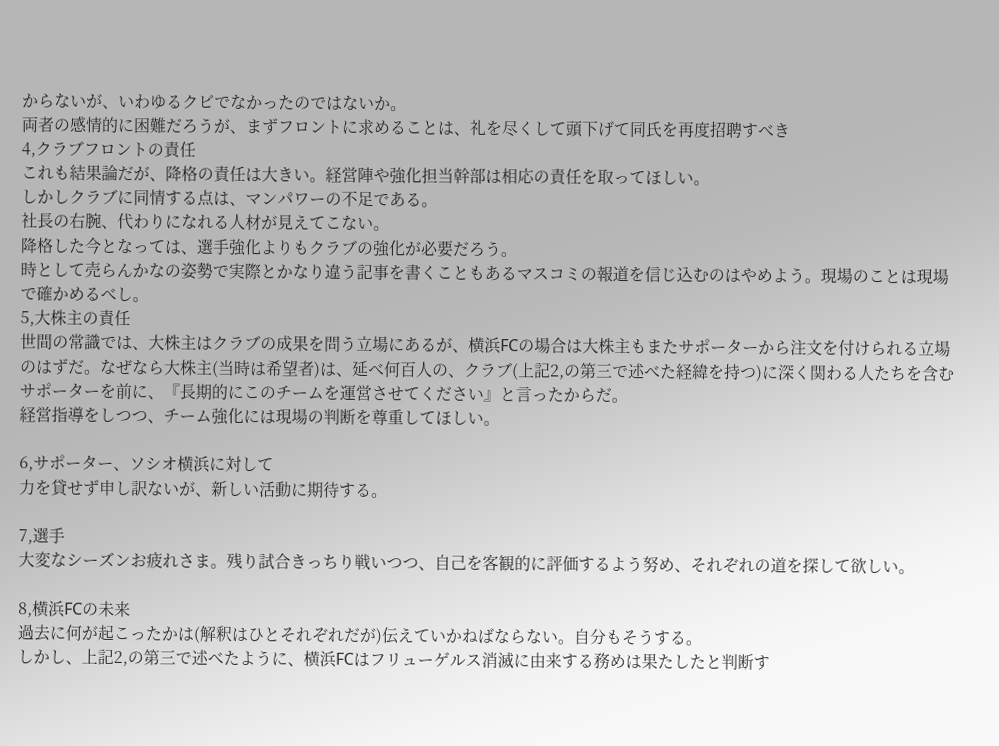からないが、いわゆるクビでなかったのではないか。
両者の感情的に困難だろうが、まずフロントに求めることは、礼を尽くして頭下げて同氏を再度招聘すべき
4,クラブフロントの責任
これも結果論だが、降格の責任は大きい。経営陣や強化担当幹部は相応の責任を取ってほしい。
しかしクラブに同情する点は、マンパワーの不足である。
社長の右腕、代わりになれる人材が見えてこない。
降格した今となっては、選手強化よりもクラブの強化が必要だろう。
時として売らんかなの姿勢で実際とかなり違う記事を書くこともあるマスコミの報道を信じ込むのはやめよう。現場のことは現場で確かめるべし。
5,大株主の責任
世間の常識では、大株主はクラブの成果を問う立場にあるが、横浜FCの場合は大株主もまたサポーターから注文を付けられる立場のはずだ。なぜなら大株主(当時は希望者)は、延べ何百人の、クラブ(上記2,の第三で述べた経緯を持つ)に深く関わる人たちを含むサポーターを前に、『長期的にこのチームを運営させてください』と言ったからだ。
経営指導をしつつ、チーム強化には現場の判断を尊重してほしい。

6,サポーター、ソシオ横浜に対して
力を貸せず申し訳ないが、新しい活動に期待する。

7,選手
大変なシーズンお疲れさま。残り試合きっちり戦いつつ、自己を客観的に評価するよう努め、それぞれの道を探して欲しい。

8,横浜FCの未来
過去に何が起こったかは(解釈はひとそれぞれだが)伝えていかねばならない。自分もそうする。
しかし、上記2,の第三で述べたように、横浜FCはフリューゲルス消滅に由来する務めは果たしたと判断す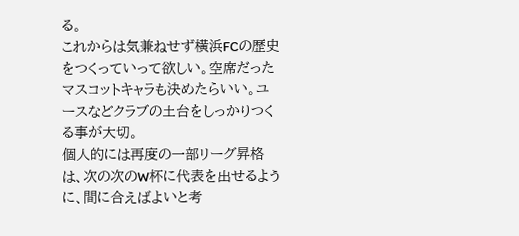る。
これからは気兼ねせず横浜FCの歴史をつくっていって欲しい。空席だったマスコットキャラも決めたらいい。ユースなどクラブの土台をしっかりつくる事が大切。
個人的には再度の一部リーグ昇格は、次の次のW杯に代表を出せるように、間に合えばよいと考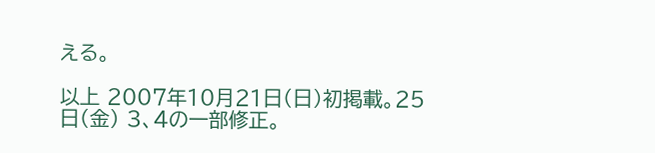える。

以上 2007年10月21日(日)初掲載。25日(金) 3、4の一部修正。